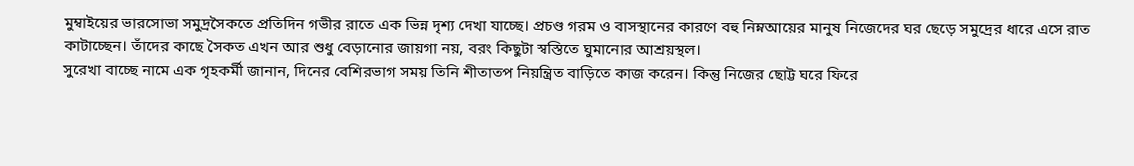মুম্বাইয়ের ভারসোভা সমুদ্রসৈকতে প্রতিদিন গভীর রাতে এক ভিন্ন দৃশ্য দেখা যাচ্ছে। প্রচণ্ড গরম ও বাসস্থানের কারণে বহু নিম্নআয়ের মানুষ নিজেদের ঘর ছেড়ে সমুদ্রের ধারে এসে রাত কাটাচ্ছেন। তাঁদের কাছে সৈকত এখন আর শুধু বেড়ানোর জায়গা নয়, বরং কিছুটা স্বস্তিতে ঘুমানোর আশ্রয়স্থল।
সুরেখা বাচ্ছে নামে এক গৃহকর্মী জানান, দিনের বেশিরভাগ সময় তিনি শীতাতপ নিয়ন্ত্রিত বাড়িতে কাজ করেন। কিন্তু নিজের ছোট্ট ঘরে ফিরে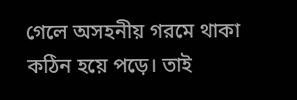গেলে অসহনীয় গরমে থাকা কঠিন হয়ে পড়ে। তাই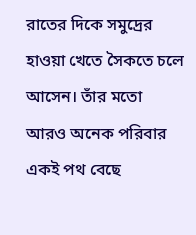রাতের দিকে সমুদ্রের হাওয়া খেতে সৈকতে চলে আসেন। তাঁর মতো আরও অনেক পরিবার একই পথ বেছে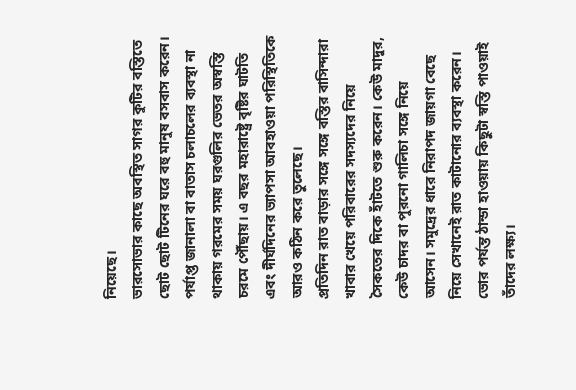নিয়েছে।
ভারসোভার কাছে অবস্থিত সাগর কুটির বস্তিতে ছোট ছোট টিনের ঘরে বহু মানুষ বসবাস করেন। পর্যাপ্ত জানালা বা বাতাস চলাচলের ব্যবস্থা না থাকায় গরমের সময় ঘরগুলির ভেতর অস্বস্তি চরমে পৌঁছায়। এ বছর মহারাষ্ট্রে বৃষ্টির ঘাটতি এবং দীর্ঘদিনের ভ্যাপসা আবহাওয়া পরিস্থিতিকে আরও কঠিন করে তুলেছে।
প্রতিদিন রাত বাড়ার সঙ্গে সঙ্গে বস্তির বাসিন্দারা খাবার খেয়ে পরিবারের সদস্যদের নিয়ে সৈকতের দিকে হাঁটতে শুরু করেন। কেউ মাদুর, কেউ চাদর বা পুরনো গালিচা সঙ্গে নিয়ে আসেন। সমুদ্রের ধারে নিরাপদ জায়গা বেছে নিয়ে সেখানেই রাত কাটানোর ব্যবস্থা করেন। ভোর পর্যন্ত ঠান্ডা হাওয়ায় কিছুটা স্বস্তি পাওয়াই তাঁদের লক্ষ্য।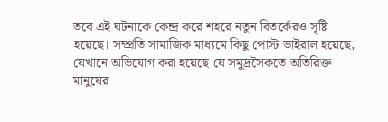তবে এই ঘটনাকে কেন্দ্র করে শহরে নতুন বিতর্কেরও সৃষ্টি হয়েছে। সম্প্রতি সামাজিক মাধ্যমে কিছু পোস্ট ভাইরাল হয়েছে, যেখানে অভিযোগ করা হয়েছে যে সমুদ্রসৈকতে অতিরিক্ত মানুষের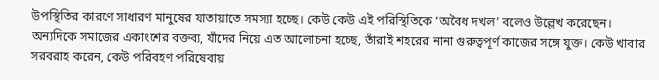উপস্থিতির কারণে সাধারণ মানুষের যাতায়াতে সমস্যা হচ্ছে। কেউ কেউ এই পরিস্থিতিকে ‘অবৈধ দখল’ বলেও উল্লেখ করেছেন।
অন্যদিকে সমাজের একাংশের বক্তব্য, যাঁদের নিয়ে এত আলোচনা হচ্ছে, তাঁরাই শহরের নানা গুরুত্বপূর্ণ কাজের সঙ্গে যুক্ত। কেউ খাবার সরবরাহ করেন, কেউ পরিবহণ পরিষেবায়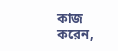কাজ করেন,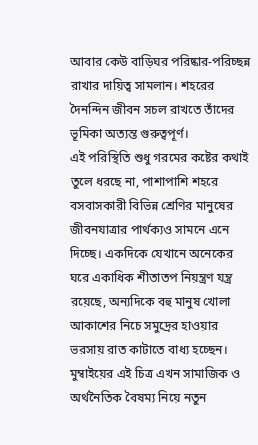আবার কেউ বাড়িঘর পরিষ্কার-পরিচ্ছন্ন রাখার দায়িত্ব সামলান। শহরের দৈনন্দিন জীবন সচল রাখতে তাঁদের ভূমিকা অত্যন্ত গুরুত্বপূর্ণ।
এই পরিস্থিতি শুধু গরমের কষ্টের কথাই তুলে ধরছে না, পাশাপাশি শহরে বসবাসকারী বিভিন্ন শ্রেণির মানুষের জীবনযাত্রার পার্থক্যও সামনে এনে দিচ্ছে। একদিকে যেখানে অনেকের ঘরে একাধিক শীতাতপ নিয়ন্ত্রণ যন্ত্র রয়েছে, অন্যদিকে বহু মানুষ খোলা আকাশের নিচে সমুদ্রের হাওয়ার ভরসায় রাত কাটাতে বাধ্য হচ্ছেন। মুম্বাইয়ের এই চিত্র এখন সামাজিক ও অর্থনৈতিক বৈষম্য নিয়ে নতুন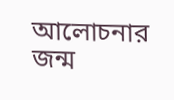আলোচনার জন্ম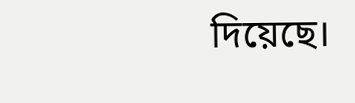দিয়েছে।